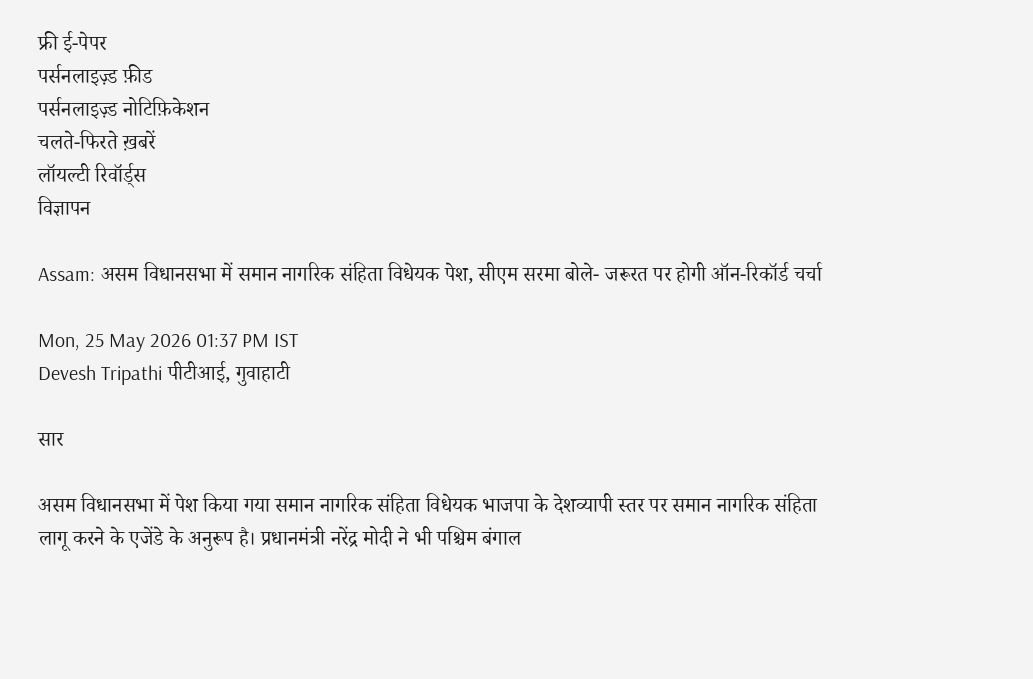फ्री ई-पेपर
पर्सनलाइज़्ड फ़ीड
पर्सनलाइज़्ड नोटिफ़िकेशन
चलते-फिरते ख़बरें
लॉयल्टी रिवॉर्ड्स
विज्ञापन

Assam: असम विधानसभा में समान नागरिक संहिता विधेयक पेश, सीएम सरमा बोले- जरूरत पर होगी ऑन-रिकॉर्ड चर्चा

Mon, 25 May 2026 01:37 PM IST
Devesh Tripathi पीटीआई, गुवाहाटी

सार

असम विधानसभा में पेश किया गया समान नागरिक संहिता विधेयक भाजपा के देशव्यापी स्तर पर समान नागरिक संहिता लागू करने के एजेंडे के अनुरूप है। प्रधानमंत्री नरेंद्र मोदी ने भी पश्चिम बंगाल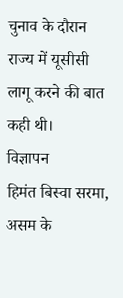चुनाव के दौरान राज्य में यूसीसी लागू करने की बात कही थी।
विज्ञापन
हिमंत बिस्वा सरमा, असम के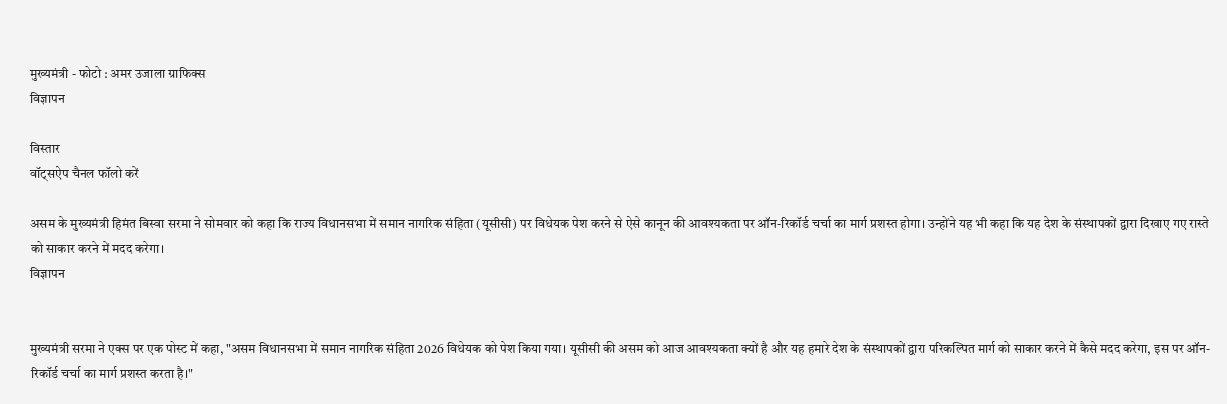मुख्यमंत्री - फोटो : अमर उजाला ग्राफिक्स
विज्ञापन

विस्तार
वॉट्सऐप चैनल फॉलो करें

असम के मुख्यमंत्री हिमंत बिस्वा सरमा ने सोमवार को कहा कि राज्य विधानसभा में समान नागरिक संहिता (यूसीसी) पर विधेयक पेश करने से ऐसे कानून की आवश्यकता पर ऑन-रिकॉर्ड चर्चा का मार्ग प्रशस्त होगा। उन्होंने यह भी कहा कि यह देश के संस्थापकों द्वारा दिखाए गए रास्ते को साकार करने में मदद करेगा।
विज्ञापन


मुख्यमंत्री सरमा ने एक्स पर एक पोस्ट में कहा, "असम विधानसभा में समान नागरिक संहिता 2026 विधेयक को पेश किया गया। यूसीसी की असम को आज आवश्यकता क्यों है और यह हमारे देश के संस्थापकों द्वारा परिकल्पित मार्ग को साकार करने में कैसे मदद करेगा, इस पर ऑन-रिकॉर्ड चर्चा का मार्ग प्रशस्त करता है।"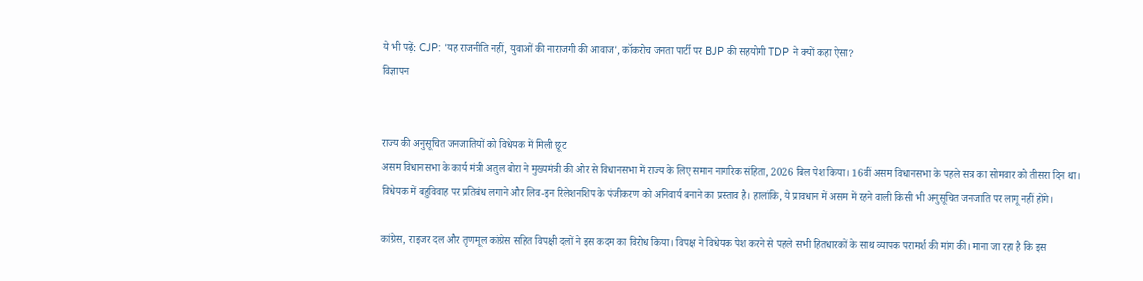ये भी पढ़ें: CJP: 'यह राजनीति नहीं, युवाओं की नाराजगी की आवाज', कॉकरोच जनता पार्टी पर BJP की सहयोगी TDP ने क्यों कहा ऐसा?
विज्ञापन


राज्य की अनुसूचित जनजातियों को विधेयक में मिली छूट
असम विधानसभा के कार्य मंत्री अतुल बोरा ने मुख्यमंत्री की ओर से विधानसभा में राज्य के लिए समान नागरिक संहिता, 2026 बिल पेश किया। 16वीं असम विधानसभा के पहले सत्र का सोमवार को तीसरा दिन था। विधेयक में बहुविवाह पर प्रतिबंध लगाने और लिव-इन रिलेशनशिप के पंजीकरण को अनिवार्य बनाने का प्रस्ताव है। हालांकि, ये प्रावधान में असम में रहने वाली किसी भी अनुसूचित जनजाति पर लागू नहीं होंगे।

कांग्रेस, राइजर दल और तृणमूल कांग्रेस सहित विपक्षी दलों ने इस कदम का विरोध किया। विपक्ष ने विधेयक पेश करने से पहले सभी हितधारकों के साथ व्यापक परामर्श की मांग की। माना जा रहा है कि इस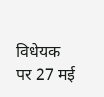विधेयक पर 27 मई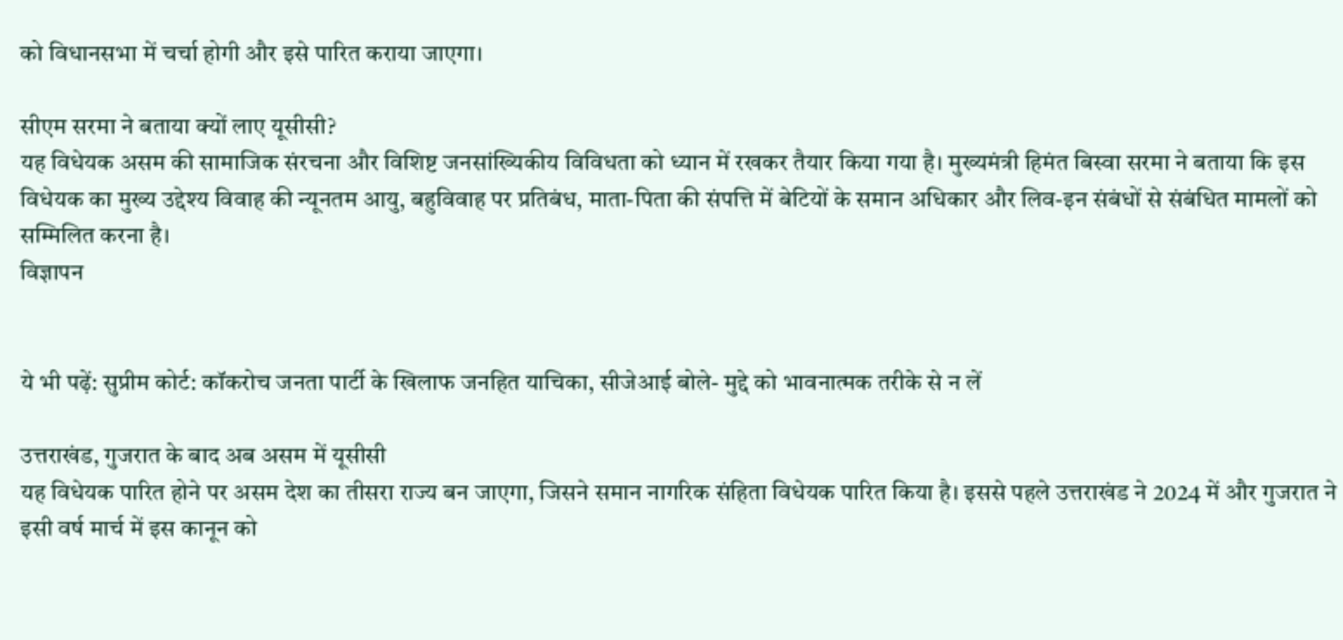को विधानसभा में चर्चा होगी और इसे पारित कराया जाएगा।

सीएम सरमा ने बताया क्यों लाए यूसीसी?
यह विधेयक असम की सामाजिक संरचना और विशिष्ट जनसांख्यिकीय विविधता को ध्यान में रखकर तैयार किया गया है। मुख्यमंत्री हिमंत बिस्वा सरमा ने बताया कि इस विधेयक का मुख्य उद्देश्य विवाह की न्यूनतम आयु, बहुविवाह पर प्रतिबंध, माता-पिता की संपत्ति में बेटियों के समान अधिकार और लिव-इन संबंधों से संबंधित मामलों को सम्मिलित करना है।
विज्ञापन


ये भी पढ़ें: सुप्रीम कोर्ट: कॉकरोच जनता पार्टी के खिलाफ जनहित याचिका, सीजेआई बोले- मुद्दे को भावनात्मक तरीके से न लें

उत्तराखंड, गुजरात के बाद अब असम में यूसीसी
यह विधेयक पारित होने पर असम देश का तीसरा राज्य बन जाएगा, जिसने समान नागरिक संहिता विधेयक पारित किया है। इससे पहले उत्तराखंड ने 2024 में और गुजरात ने इसी वर्ष मार्च में इस कानून को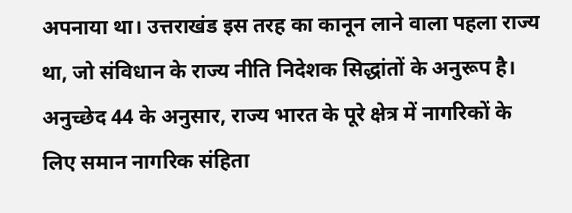अपनाया था। उत्तराखंड इस तरह का कानून लाने वाला पहला राज्य था, जो संविधान के राज्य नीति निदेशक सिद्धांतों के अनुरूप है। अनुच्छेद 44 के अनुसार, राज्य भारत के पूरे क्षेत्र में नागरिकों के लिए समान नागरिक संहिता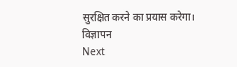सुरक्षित करने का प्रयास करेगा।
विज्ञापन
Next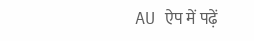AU ऐप में पढ़ें